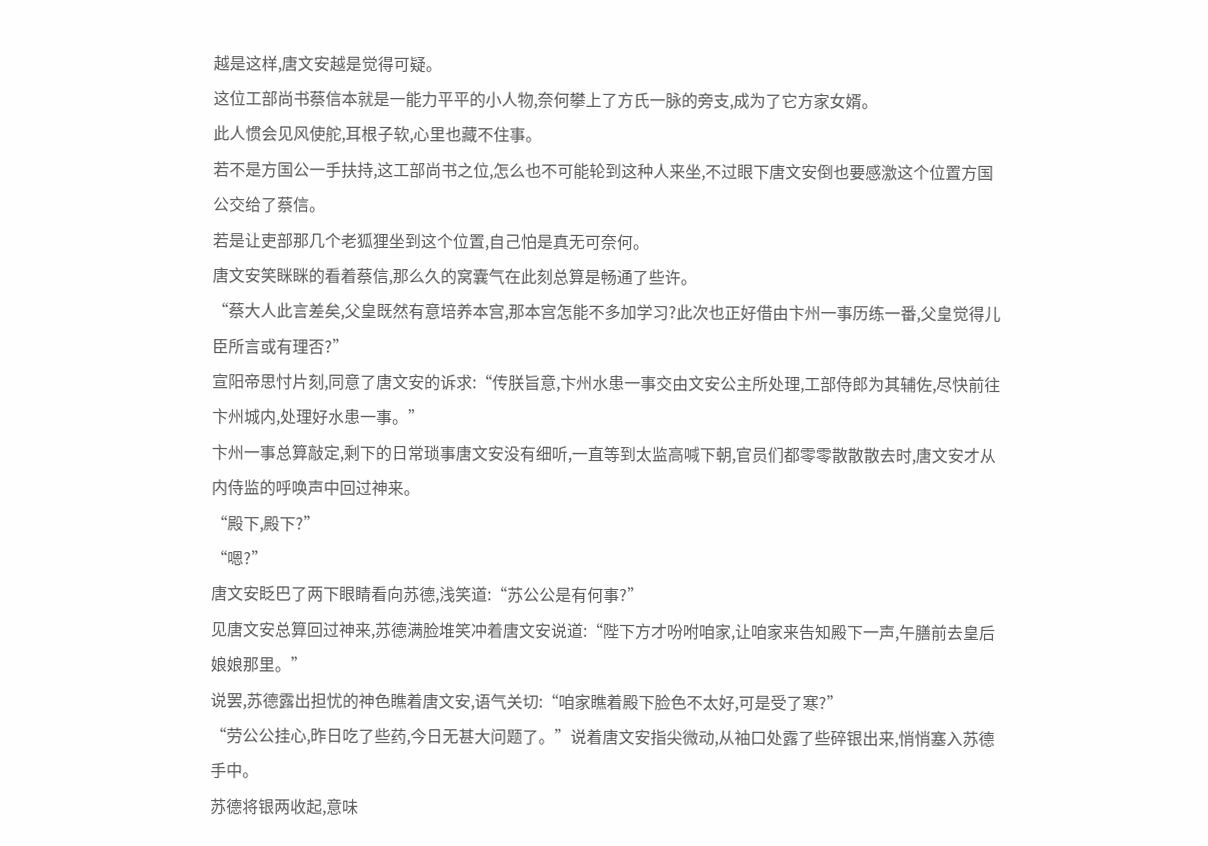越是这样,唐文安越是觉得可疑。
这位工部尚书蔡信本就是一能力平平的小人物,奈何攀上了方氏一脉的旁支,成为了它方家女婿。
此人惯会见风使舵,耳根子软,心里也藏不住事。
若不是方国公一手扶持,这工部尚书之位,怎么也不可能轮到这种人来坐,不过眼下唐文安倒也要感激这个位置方国公交给了蔡信。
若是让吏部那几个老狐狸坐到这个位置,自己怕是真无可奈何。
唐文安笑眯眯的看着蔡信,那么久的窝囊气在此刻总算是畅通了些许。
“蔡大人此言差矣,父皇既然有意培养本宫,那本宫怎能不多加学习?此次也正好借由卞州一事历练一番,父皇觉得儿臣所言或有理否?”
宣阳帝思忖片刻,同意了唐文安的诉求:“传朕旨意,卞州水患一事交由文安公主所处理,工部侍郎为其辅佐,尽快前往卞州城内,处理好水患一事。”
卞州一事总算敲定,剩下的日常琐事唐文安没有细听,一直等到太监高喊下朝,官员们都零零散散散去时,唐文安才从内侍监的呼唤声中回过神来。
“殿下,殿下?”
“嗯?”
唐文安眨巴了两下眼睛看向苏德,浅笑道:“苏公公是有何事?”
见唐文安总算回过神来,苏德满脸堆笑冲着唐文安说道:“陛下方才吩咐咱家,让咱家来告知殿下一声,午膳前去皇后娘娘那里。”
说罢,苏德露出担忧的神色瞧着唐文安,语气关切:“咱家瞧着殿下脸色不太好,可是受了寒?”
“劳公公挂心,昨日吃了些药,今日无甚大问题了。”说着唐文安指尖微动,从袖口处露了些碎银出来,悄悄塞入苏德手中。
苏德将银两收起,意味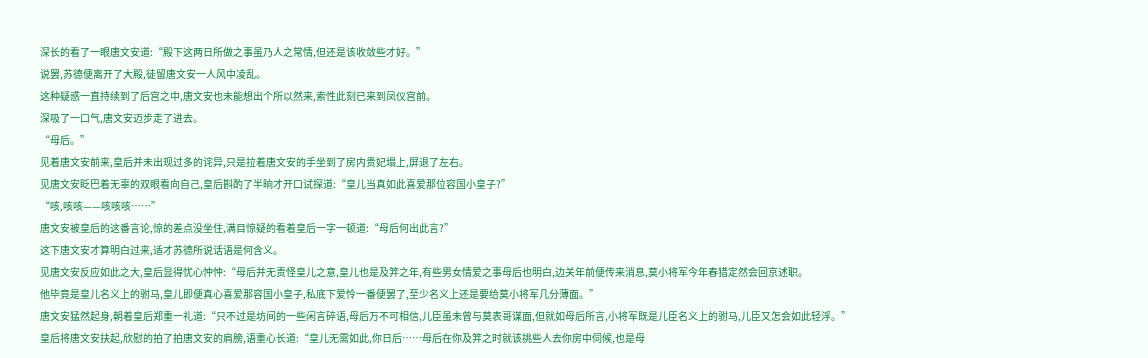深长的看了一眼唐文安道:“殿下这两日所做之事虽乃人之常情,但还是该收敛些才好。”
说罢,苏德便离开了大殿,徒留唐文安一人风中凌乱。
这种疑惑一直持续到了后宫之中,唐文安也未能想出个所以然来,索性此刻已来到凤仪宫前。
深吸了一口气,唐文安迈步走了进去。
“母后。”
见着唐文安前来,皇后并未出现过多的诧异,只是拉着唐文安的手坐到了房内贵妃塌上,屏退了左右。
见唐文安眨巴着无辜的双眼看向自己,皇后斟酌了半晌才开口试探道:“皇儿当真如此喜爱那位容国小皇子?”
“咳,咳咳——咳咳咳……”
唐文安被皇后的这番言论,惊的差点没坐住,满目惊疑的看着皇后一字一顿道:“母后何出此言?”
这下唐文安才算明白过来,适才苏德所说话语是何含义。
见唐文安反应如此之大,皇后显得忧心忡忡:“母后并无责怪皇儿之意,皇儿也是及笄之年,有些男女情爱之事母后也明白,边关年前便传来消息,莫小将军今年春猎定然会回京述职。
他毕竟是皇儿名义上的驸马,皇儿即便真心喜爱那容国小皇子,私底下爱怜一番便罢了,至少名义上还是要给莫小将军几分薄面。”
唐文安猛然起身,朝着皇后郑重一礼道:“只不过是坊间的一些闲言碎语,母后万不可相信,儿臣虽未曾与莫表哥谋面,但就如母后所言,小将军既是儿臣名义上的驸马,儿臣又怎会如此轻浮。”
皇后将唐文安扶起,欣慰的拍了拍唐文安的肩膀,语重心长道:“皇儿无需如此,你日后……母后在你及笄之时就该挑些人去你房中伺候,也是母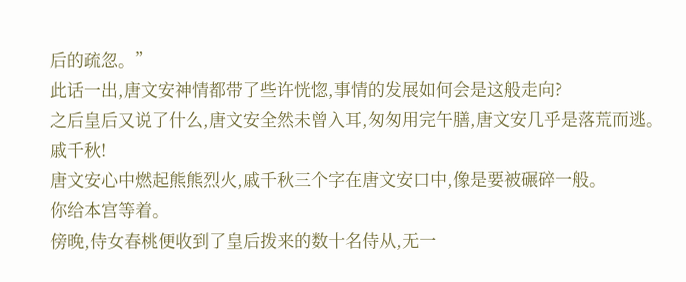后的疏忽。”
此话一出,唐文安神情都带了些许恍惚,事情的发展如何会是这般走向?
之后皇后又说了什么,唐文安全然未曾入耳,匆匆用完午膳,唐文安几乎是落荒而逃。
戚千秋!
唐文安心中燃起熊熊烈火,戚千秋三个字在唐文安口中,像是要被碾碎一般。
你给本宫等着。
傍晚,侍女春桃便收到了皇后拨来的数十名侍从,无一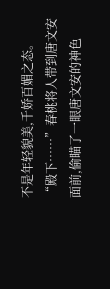不是年轻貌美,千娇百媚之态。
“殿下……”春桃将人带到唐文安面前,偷瞄了一眼唐文安的神色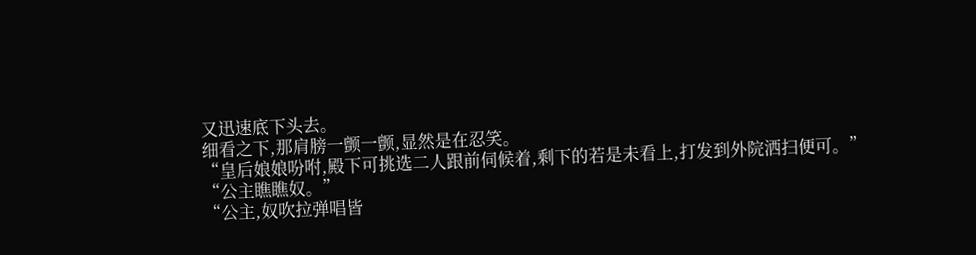又迅速底下头去。
细看之下,那肩膀一颤一颤,显然是在忍笑。
“皇后娘娘吩咐,殿下可挑选二人跟前伺候着,剩下的若是未看上,打发到外院洒扫便可。”
“公主瞧瞧奴。”
“公主,奴吹拉弹唱皆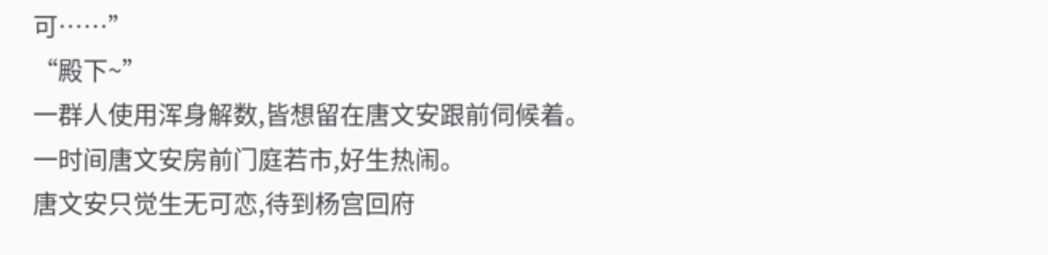可……”
“殿下~”
一群人使用浑身解数,皆想留在唐文安跟前伺候着。
一时间唐文安房前门庭若市,好生热闹。
唐文安只觉生无可恋,待到杨宫回府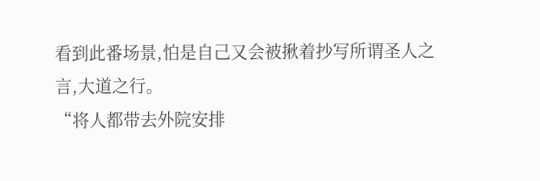看到此番场景,怕是自己又会被揪着抄写所谓圣人之言,大道之行。
“将人都带去外院安排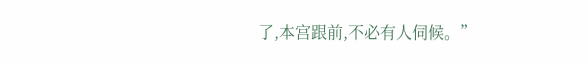了,本宫跟前,不必有人伺候。”